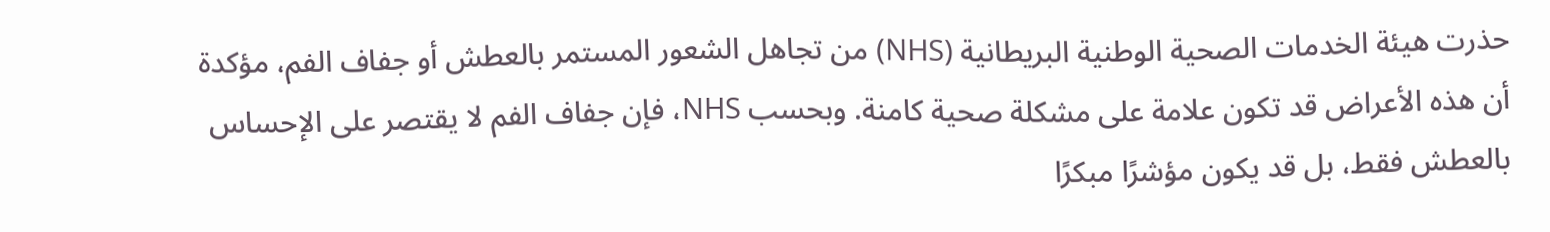حذرت هيئة الخدمات الصحية الوطنية البريطانية (NHS) من تجاهل الشعور المستمر بالعطش أو جفاف الفم، مؤكدة أن هذه الأعراض قد تكون علامة على مشكلة صحية كامنة. وبحسب NHS، فإن جفاف الفم لا يقتصر على الإحساس بالعطش فقط، بل قد يكون مؤشرًا مبكرًا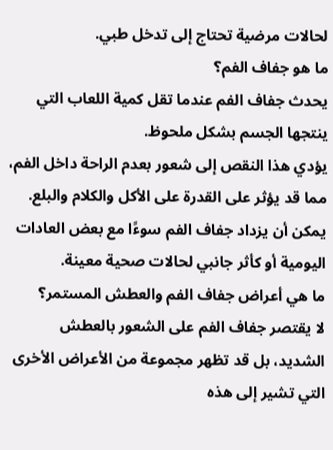لحالات مرضية تحتاج إلى تدخل طبي.
ما هو جفاف الفم؟
يحدث جفاف الفم عندما تقل كمية اللعاب التي ينتجها الجسم بشكل ملحوظ.
يؤدي هذا النقص إلى شعور بعدم الراحة داخل الفم، مما قد يؤثر على القدرة على الأكل والكلام والبلع.
يمكن أن يزداد جفاف الفم سوءًا مع بعض العادات اليومية أو كأثر جانبي لحالات صحية معينة.
ما هي أعراض جفاف الفم والعطش المستمر؟
لا يقتصر جفاف الفم على الشعور بالعطش الشديد، بل قد تظهر مجموعة من الأعراض الأخرى التي تشير إلى هذه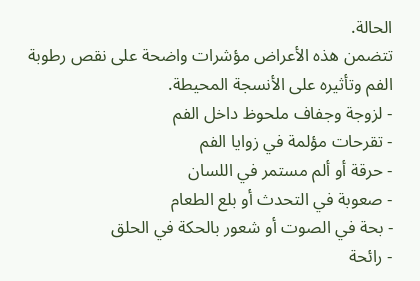الحالة.
تتضمن هذه الأعراض مؤشرات واضحة على نقص رطوبة الفم وتأثيره على الأنسجة المحيطة.
- لزوجة وجفاف ملحوظ داخل الفم
- تقرحات مؤلمة في زوايا الفم
- حرقة أو ألم مستمر في اللسان
- صعوبة في التحدث أو بلع الطعام
- بحة في الصوت أو شعور بالحكة في الحلق
- رائحة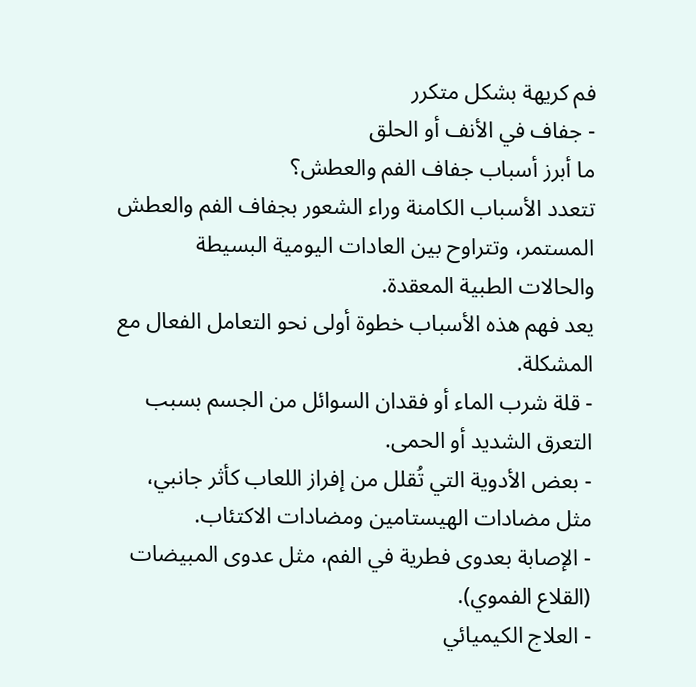فم كريهة بشكل متكرر
- جفاف في الأنف أو الحلق
ما أبرز أسباب جفاف الفم والعطش؟
تتعدد الأسباب الكامنة وراء الشعور بجفاف الفم والعطش المستمر، وتتراوح بين العادات اليومية البسيطة والحالات الطبية المعقدة.
يعد فهم هذه الأسباب خطوة أولى نحو التعامل الفعال مع المشكلة.
- قلة شرب الماء أو فقدان السوائل من الجسم بسبب التعرق الشديد أو الحمى.
- بعض الأدوية التي تُقلل من إفراز اللعاب كأثر جانبي، مثل مضادات الهيستامين ومضادات الاكتئاب.
- الإصابة بعدوى فطرية في الفم، مثل عدوى المبيضات (القلاع الفموي).
- العلاج الكيميائي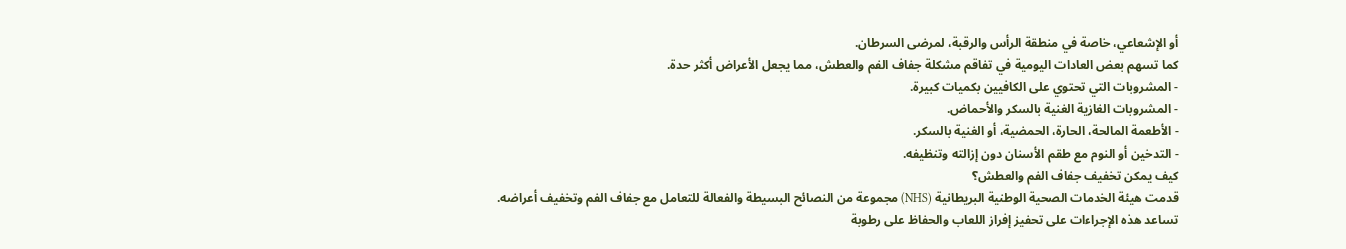أو الإشعاعي، خاصة في منطقة الرأس والرقبة، لمرضى السرطان.
كما تسهم بعض العادات اليومية في تفاقم مشكلة جفاف الفم والعطش، مما يجعل الأعراض أكثر حدة.
- المشروبات التي تحتوي على الكافيين بكميات كبيرة.
- المشروبات الغازية الغنية بالسكر والأحماض.
- الأطعمة المالحة، الحارة، الحمضية، أو الغنية بالسكر.
- التدخين أو النوم مع طقم الأسنان دون إزالته وتنظيفه.
كيف يمكن تخفيف جفاف الفم والعطش؟
قدمت هيئة الخدمات الصحية الوطنية البريطانية (NHS) مجموعة من النصائح البسيطة والفعالة للتعامل مع جفاف الفم وتخفيف أعراضه.
تساعد هذه الإجراءات على تحفيز إفراز اللعاب والحفاظ على رطوبة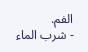الفم.
- شرب الماء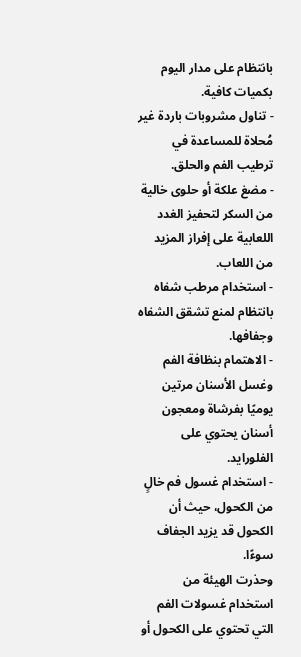بانتظام على مدار اليوم بكميات كافية.
- تناول مشروبات باردة غير مُحلاة للمساعدة في ترطيب الفم والحلق.
- مضغ علكة أو حلوى خالية من السكر لتحفيز الغدد اللعابية على إفراز المزيد من اللعاب.
- استخدام مرطب شفاه بانتظام لمنع تشقق الشفاه وجفافها.
- الاهتمام بنظافة الفم وغسل الأسنان مرتين يوميًا بفرشاة ومعجون أسنان يحتوي على الفلورايد.
- استخدام غسول فم خالٍ من الكحول، حيث أن الكحول قد يزيد الجفاف سوءًا.
وحذرت الهيئة من استخدام غسولات الفم التي تحتوي على الكحول أو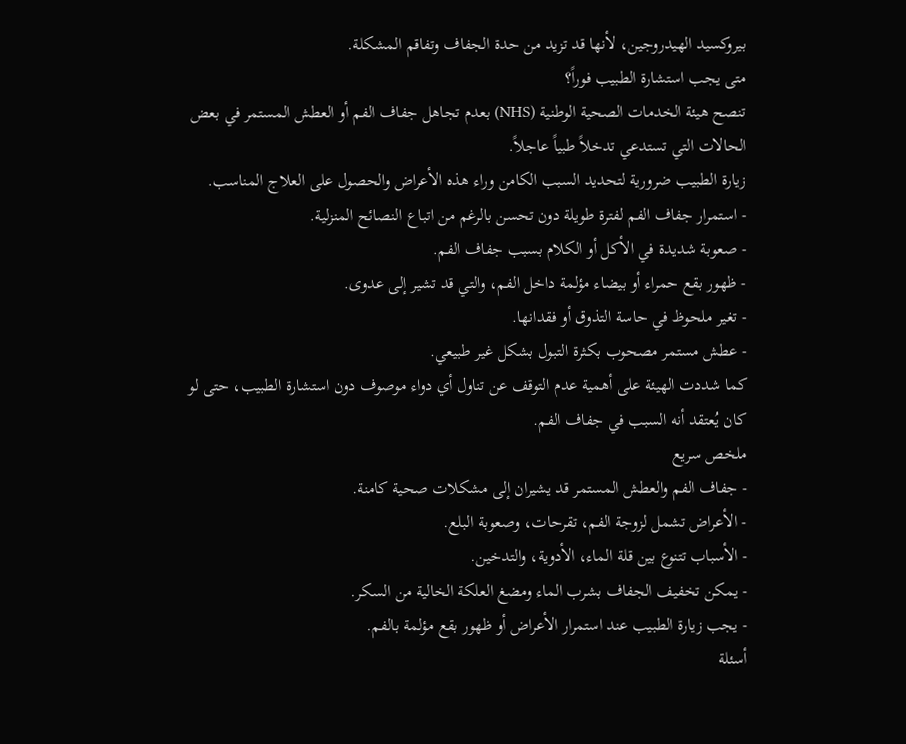بيروكسيد الهيدروجين، لأنها قد تزيد من حدة الجفاف وتفاقم المشكلة.
متى يجب استشارة الطبيب فوراً؟
تنصح هيئة الخدمات الصحية الوطنية (NHS) بعدم تجاهل جفاف الفم أو العطش المستمر في بعض الحالات التي تستدعي تدخلاً طبياً عاجلاً.
زيارة الطبيب ضرورية لتحديد السبب الكامن وراء هذه الأعراض والحصول على العلاج المناسب.
- استمرار جفاف الفم لفترة طويلة دون تحسن بالرغم من اتباع النصائح المنزلية.
- صعوبة شديدة في الأكل أو الكلام بسبب جفاف الفم.
- ظهور بقع حمراء أو بيضاء مؤلمة داخل الفم، والتي قد تشير إلى عدوى.
- تغير ملحوظ في حاسة التذوق أو فقدانها.
- عطش مستمر مصحوب بكثرة التبول بشكل غير طبيعي.
كما شددت الهيئة على أهمية عدم التوقف عن تناول أي دواء موصوف دون استشارة الطبيب، حتى لو كان يُعتقد أنه السبب في جفاف الفم.
ملخص سريع
- جفاف الفم والعطش المستمر قد يشيران إلى مشكلات صحية كامنة.
- الأعراض تشمل لزوجة الفم، تقرحات، وصعوبة البلع.
- الأسباب تتنوع بين قلة الماء، الأدوية، والتدخين.
- يمكن تخفيف الجفاف بشرب الماء ومضغ العلكة الخالية من السكر.
- يجب زيارة الطبيب عند استمرار الأعراض أو ظهور بقع مؤلمة بالفم.
أسئلة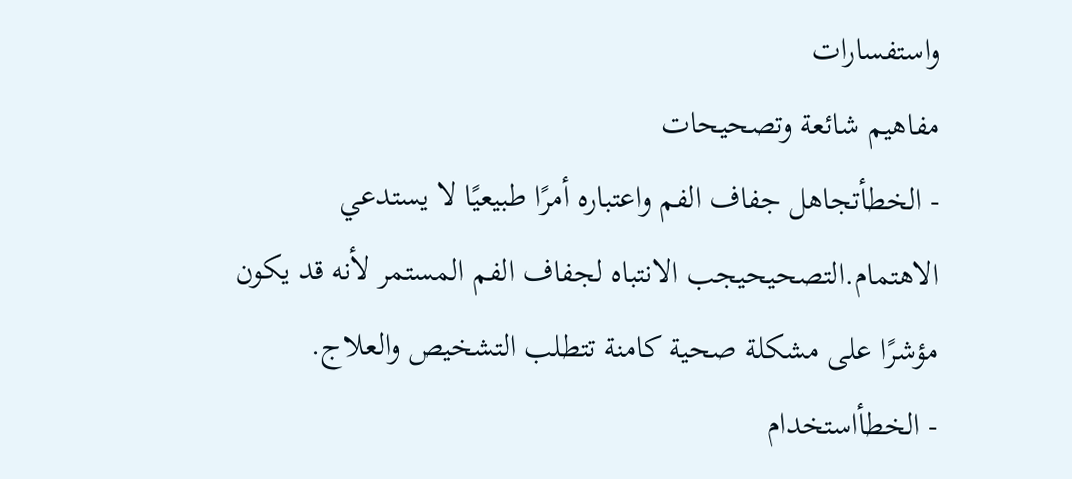واستفسارات
مفاهيم شائعة وتصحيحات
- الخطأتجاهل جفاف الفم واعتباره أمرًا طبيعيًا لا يستدعي الاهتمام.التصحيحيجب الانتباه لجفاف الفم المستمر لأنه قد يكون مؤشرًا على مشكلة صحية كامنة تتطلب التشخيص والعلاج.
- الخطأاستخدام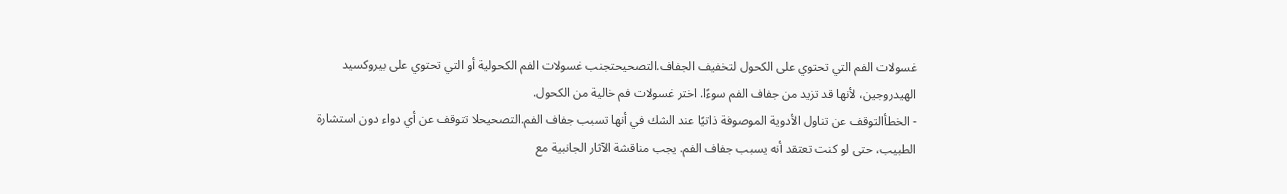غسولات الفم التي تحتوي على الكحول لتخفيف الجفاف.التصحيحتجنب غسولات الفم الكحولية أو التي تحتوي على بيروكسيد الهيدروجين، لأنها قد تزيد من جفاف الفم سوءًا. اختر غسولات فم خالية من الكحول.
- الخطأالتوقف عن تناول الأدوية الموصوفة ذاتيًا عند الشك في أنها تسبب جفاف الفم.التصحيحلا تتوقف عن أي دواء دون استشارة الطبيب، حتى لو كنت تعتقد أنه يسبب جفاف الفم. يجب مناقشة الآثار الجانبية مع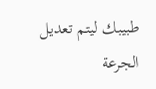طبيبك ليتم تعديل الجرعة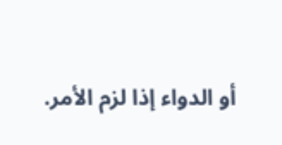أو الدواء إذا لزم الأمر.